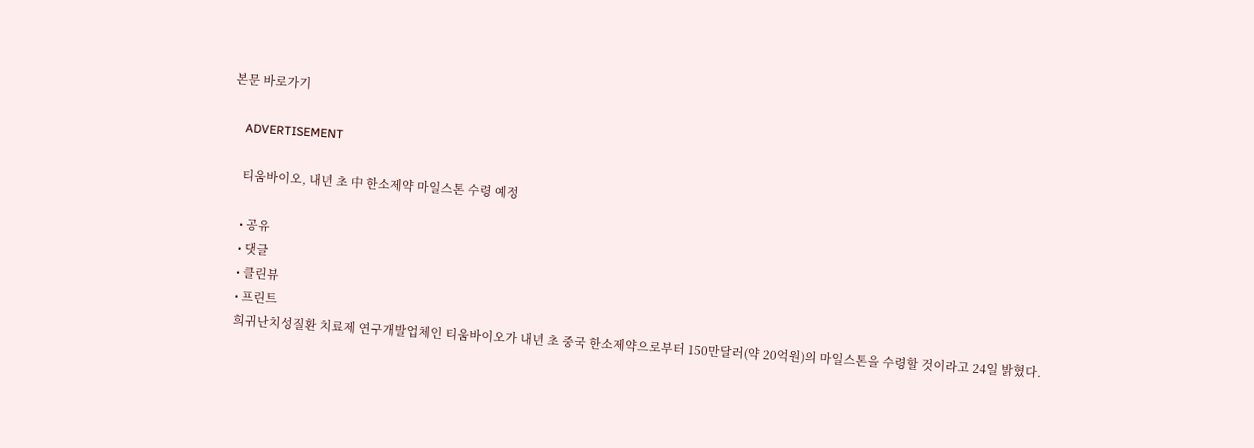본문 바로가기

    ADVERTISEMENT

    티움바이오, 내년 초 中 한소제약 마일스톤 수령 예정

    • 공유
    • 댓글
    • 클린뷰
    • 프린트
    희귀난치성질환 치료제 연구개발업체인 티움바이오가 내년 초 중국 한소제약으로부터 150만달러(약 20억원)의 마일스톤을 수령할 것이라고 24일 밝혔다.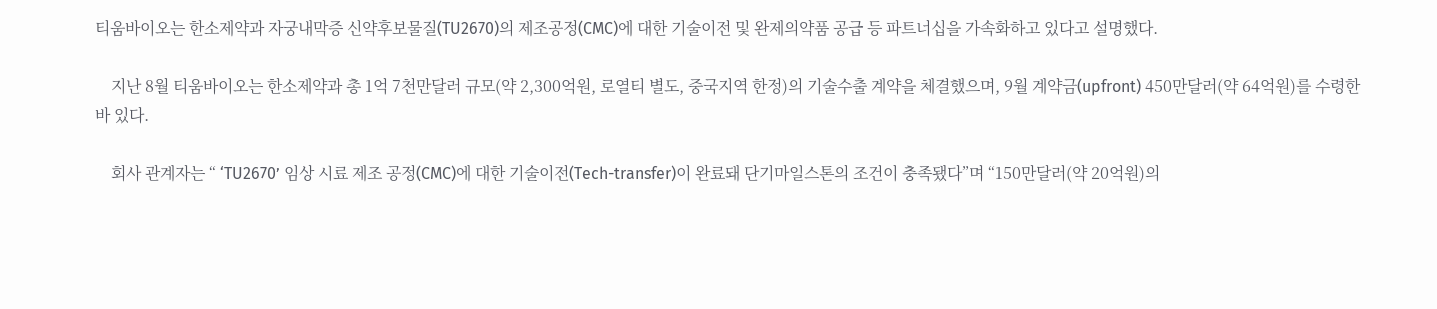티움바이오는 한소제약과 자궁내막증 신약후보물질(TU2670)의 제조공정(CMC)에 대한 기술이전 및 완제의약품 공급 등 파트너십을 가속화하고 있다고 설명했다.

    지난 8월 티움바이오는 한소제약과 총 1억 7천만달러 규모(약 2,300억원, 로열티 별도, 중국지역 한정)의 기술수출 계약을 체결했으며, 9월 계약금(upfront) 450만달러(약 64억원)를 수령한 바 있다.

    회사 관계자는 “ ‘TU2670’ 임상 시료 제조 공정(CMC)에 대한 기술이전(Tech-transfer)이 완료돼 단기마일스톤의 조건이 충족됐다”며 “150만달러(약 20억원)의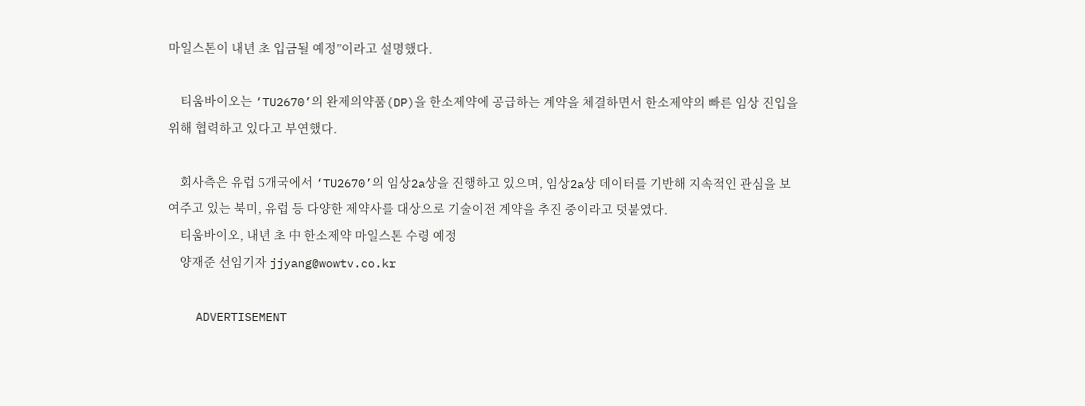마일스톤이 내년 초 입금될 예정”이라고 설명했다.

    티움바이오는 ‘TU2670’의 완제의약품(DP)을 한소제약에 공급하는 계약을 체결하면서 한소제약의 빠른 임상 진입을 위해 협력하고 있다고 부연했다.

    회사측은 유럽 5개국에서 ‘TU2670’의 임상2a상을 진행하고 있으며, 임상2a상 데이터를 기반해 지속적인 관심을 보여주고 있는 북미, 유럽 등 다양한 제약사를 대상으로 기술이전 계약을 추진 중이라고 덧붙였다.
    티움바이오, 내년 초 中 한소제약 마일스톤 수령 예정
    양재준 선임기자 jjyang@wowtv.co.kr

    ADVERTISEMENT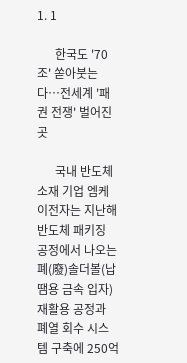1. 1

      한국도 '70조' 쏟아붓는다…전세계 '패권 전쟁' 벌어진 곳

      국내 반도체 소재 기업 엠케이전자는 지난해 반도체 패키징 공정에서 나오는 폐(廢)솔더볼(납땜용 금속 입자) 재활용 공정과 폐열 회수 시스템 구축에 250억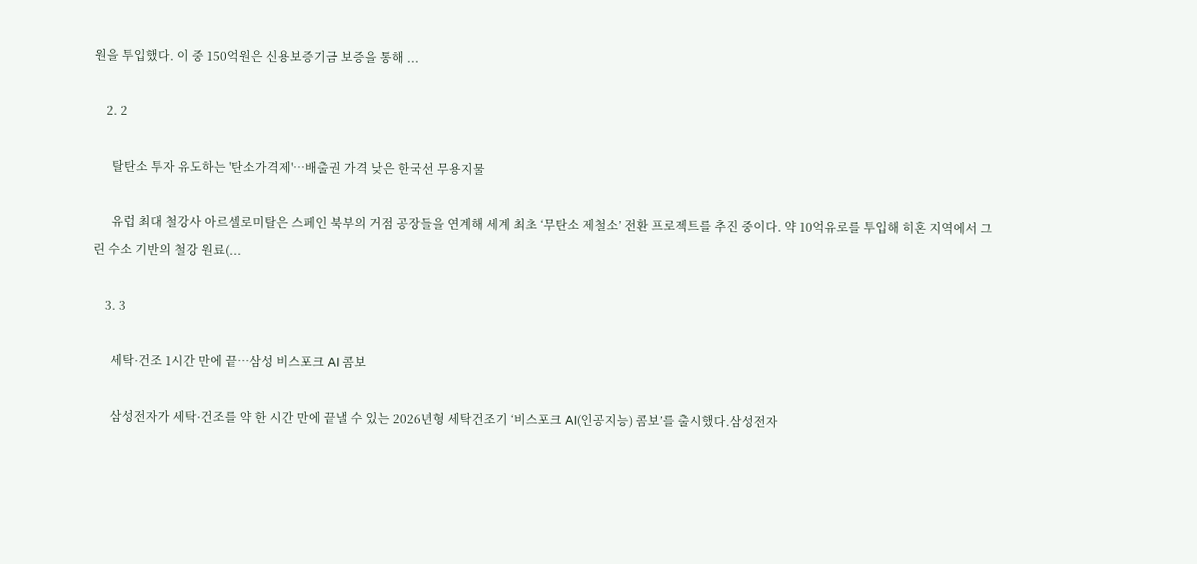원을 투입했다. 이 중 150억원은 신용보증기금 보증을 통해 ...

    2. 2

      탈탄소 투자 유도하는 '탄소가격제'…배출권 가격 낮은 한국선 무용지물

      유럽 최대 철강사 아르셀로미탈은 스페인 북부의 거점 공장들을 연계해 세계 최초 ‘무탄소 제철소’ 전환 프로젝트를 추진 중이다. 약 10억유로를 투입해 히혼 지역에서 그린 수소 기반의 철강 원료(...

    3. 3

      세탁·건조 1시간 만에 끝…삼성 비스포크 AI 콤보

      삼성전자가 세탁·건조를 약 한 시간 만에 끝낼 수 있는 2026년형 세탁건조기 ‘비스포크 AI(인공지능) 콤보’를 출시했다.삼성전자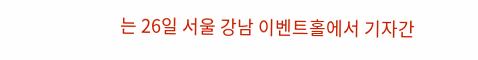는 26일 서울 강남 이벤트홀에서 기자간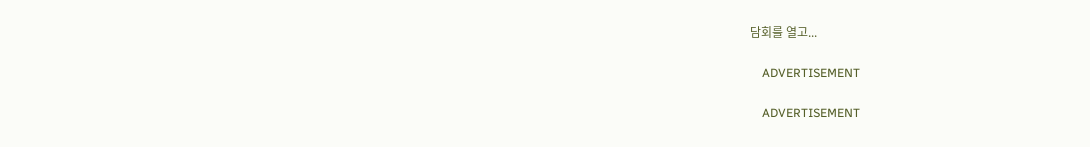담회를 열고...

    ADVERTISEMENT

    ADVERTISEMENT